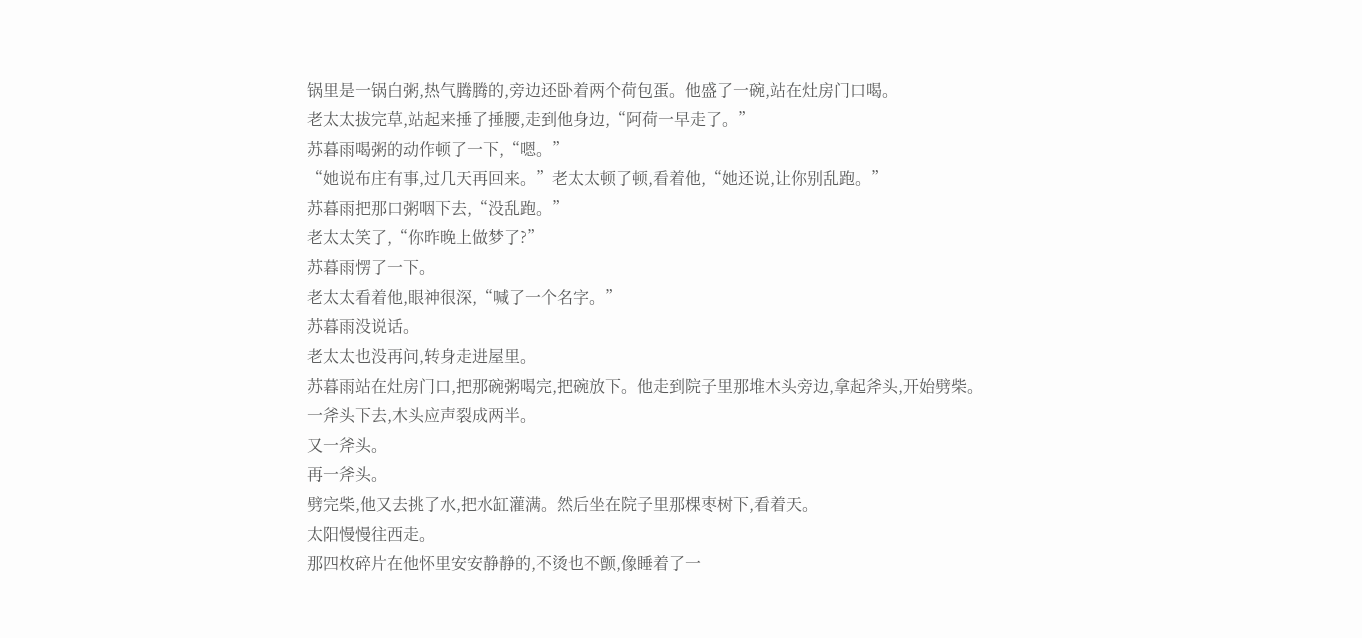锅里是一锅白粥,热气腾腾的,旁边还卧着两个荷包蛋。他盛了一碗,站在灶房门口喝。
老太太拔完草,站起来捶了捶腰,走到他身边,“阿荷一早走了。”
苏暮雨喝粥的动作顿了一下,“嗯。”
“她说布庄有事,过几天再回来。”老太太顿了顿,看着他,“她还说,让你别乱跑。”
苏暮雨把那口粥咽下去,“没乱跑。”
老太太笑了,“你昨晚上做梦了?”
苏暮雨愣了一下。
老太太看着他,眼神很深,“喊了一个名字。”
苏暮雨没说话。
老太太也没再问,转身走进屋里。
苏暮雨站在灶房门口,把那碗粥喝完,把碗放下。他走到院子里那堆木头旁边,拿起斧头,开始劈柴。
一斧头下去,木头应声裂成两半。
又一斧头。
再一斧头。
劈完柴,他又去挑了水,把水缸灌满。然后坐在院子里那棵枣树下,看着天。
太阳慢慢往西走。
那四枚碎片在他怀里安安静静的,不烫也不颤,像睡着了一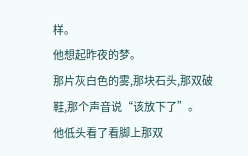样。
他想起昨夜的梦。
那片灰白色的雾,那块石头,那双破鞋,那个声音说“该放下了”。
他低头看了看脚上那双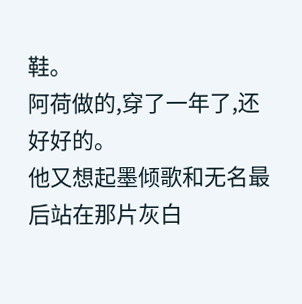鞋。
阿荷做的,穿了一年了,还好好的。
他又想起墨倾歌和无名最后站在那片灰白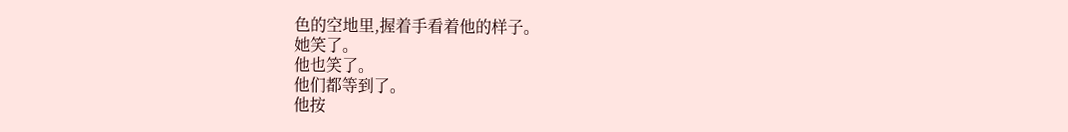色的空地里,握着手看着他的样子。
她笑了。
他也笑了。
他们都等到了。
他按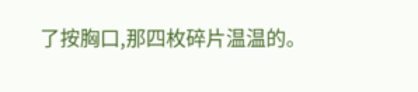了按胸口,那四枚碎片温温的。